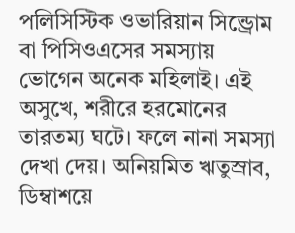পলিসিস্টিক ওভারিয়ান সিন্ড্রোম বা পিসিওএসের সমস্যায় ভোগেন অনেক মহিলাই। এই অসুখে, শরীরে হরমোনের তারতম্য ঘটে। ফলে নানা সমস্যা দেখা দেয়। অনিয়মিত ঋতুস্রাব, ডিম্বাশয়ে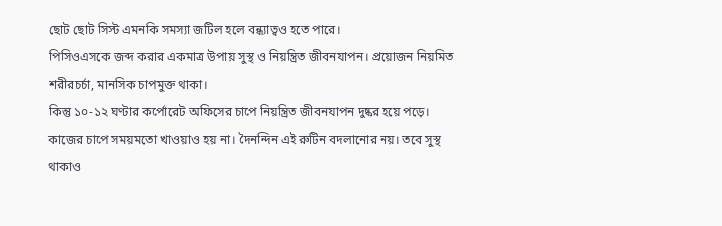ছোট ছোট সিস্ট এমনকি সমস্যা জটিল হলে বন্ধ্যাত্বও হতে পারে।
পিসিওএসকে জব্দ করার একমাত্র উপায় সুস্থ ও নিয়ন্ত্রিত জীবনযাপন। প্রয়োজন নিয়মিত শরীরচর্চা, মানসিক চাপমুক্ত থাকা।
কিন্তু ১০-১২ ঘণ্টার কর্পোরেট অফিসের চাপে নিয়ন্ত্রিত জীবনযাপন দুষ্কর হয়ে পড়ে। কাজের চাপে সময়মতো খাওয়াও হয় না। দৈনন্দিন এই রুটিন বদলানোর নয়। তবে সুস্থ থাকাও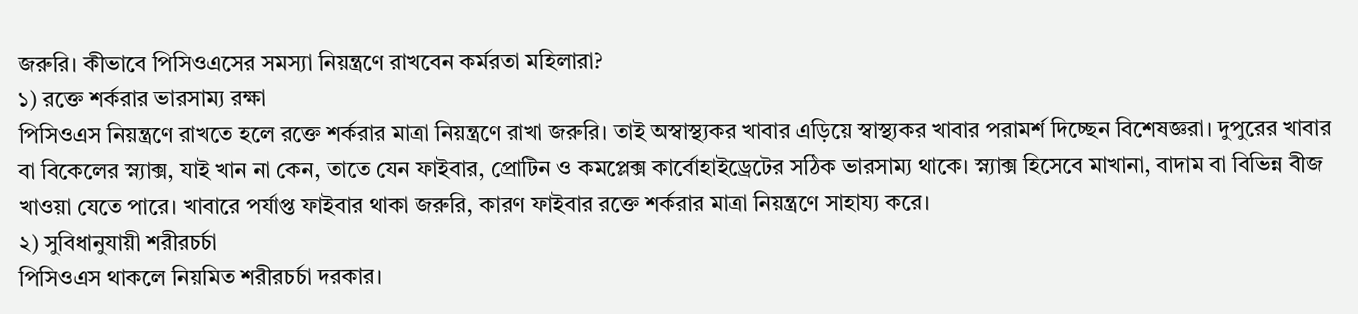জরুরি। কীভাবে পিসিওএসের সমস্যা নিয়ন্ত্রণে রাখবেন কর্মরতা মহিলারা?
১) রক্তে শর্করার ভারসাম্য রক্ষা
পিসিওএস নিয়ন্ত্রণে রাখতে হলে রক্তে শর্করার মাত্রা নিয়ন্ত্রণে রাখা জরুরি। তাই অস্বাস্থ্যকর খাবার এড়িয়ে স্বাস্থ্যকর খাবার পরামর্শ দিচ্ছেন বিশেষজ্ঞরা। দুপুরের খাবার বা বিকেলের স্ন্যাক্স, যাই খান না কেন, তাতে যেন ফাইবার, প্রোটিন ও কমপ্লেক্স কার্বোহাইড্রেটের সঠিক ভারসাম্য থাকে। স্ন্যাক্স হিসেবে মাখানা, বাদাম বা বিভিন্ন বীজ খাওয়া যেতে পারে। খাবারে পর্যাপ্ত ফাইবার থাকা জরুরি, কারণ ফাইবার রক্তে শর্করার মাত্রা নিয়ন্ত্রণে সাহায্য করে।
২) সুবিধানুযায়ী শরীরচর্চা
পিসিওএস থাকলে নিয়মিত শরীরচর্চা দরকার।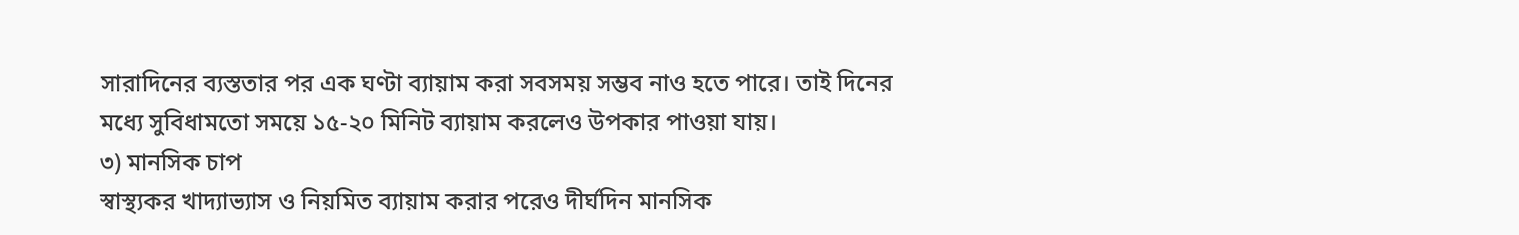সারাদিনের ব্যস্ততার পর এক ঘণ্টা ব্যায়াম করা সবসময় সম্ভব নাও হতে পারে। তাই দিনের মধ্যে সুবিধামতো সময়ে ১৫-২০ মিনিট ব্যায়াম করলেও উপকার পাওয়া যায়।
৩) মানসিক চাপ
স্বাস্থ্যকর খাদ্যাভ্যাস ও নিয়মিত ব্যায়াম করার পরেও দীর্ঘদিন মানসিক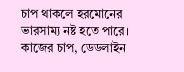চাপ থাকলে হরমোনের ভারসাম্য নষ্ট হতে পারে। কাজের চাপ, ডেডলাইন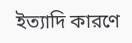ইত্যাদি কারণে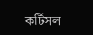কর্টিসল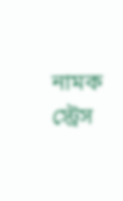নামক স্ট্রেস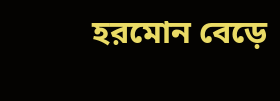হরমোন বেড়ে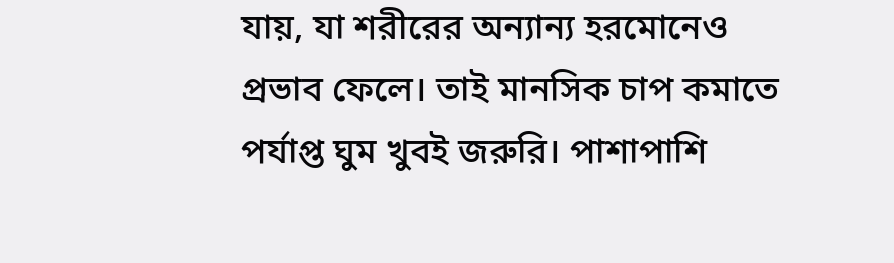যায়, যা শরীরের অন্যান্য হরমোনেও প্রভাব ফেলে। তাই মানসিক চাপ কমাতে পর্যাপ্ত ঘুম খুবই জরুরি। পাশাপাশি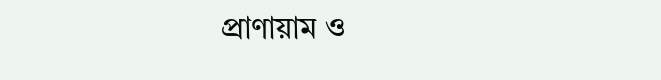প্রাণায়াম ও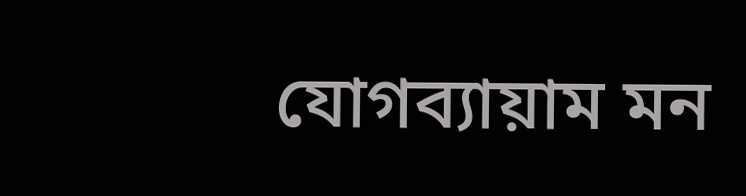যোগব্যায়াম মন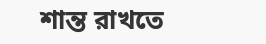শান্ত রাখতে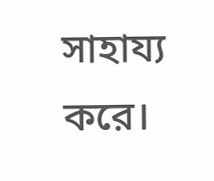সাহায্য করে।